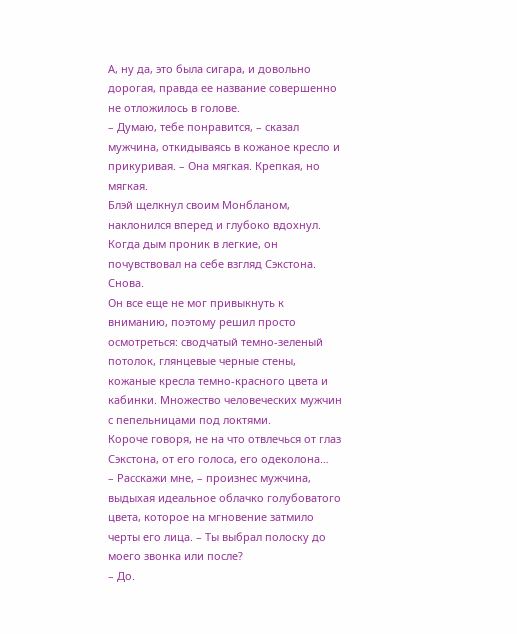А, ну да, это была сигара, и довольно дорогая, правда ее название совершенно не отложилось в голове.
– Думаю, тебе понравится, – сказал мужчина, откидываясь в кожаное кресло и прикуривая. – Она мягкая. Крепкая, но мягкая.
Блэй щелкнул своим Монбланом, наклонился вперед и глубоко вдохнул. Когда дым проник в легкие, он почувствовал на себе взгляд Сэкстона.
Снова.
Он все еще не мог привыкнуть к вниманию, поэтому решил просто осмотреться: сводчатый темно-зеленый потолок, глянцевые черные стены, кожаные кресла темно-красного цвета и кабинки. Множество человеческих мужчин с пепельницами под локтями.
Короче говоря, не на что отвлечься от глаз Сэкстона, от его голоса, его одеколона…
– Расскажи мне, – произнес мужчина, выдыхая идеальное облачко голубоватого цвета, которое на мгновение затмило черты его лица. – Ты выбрал полоску до моего звонка или после?
– До.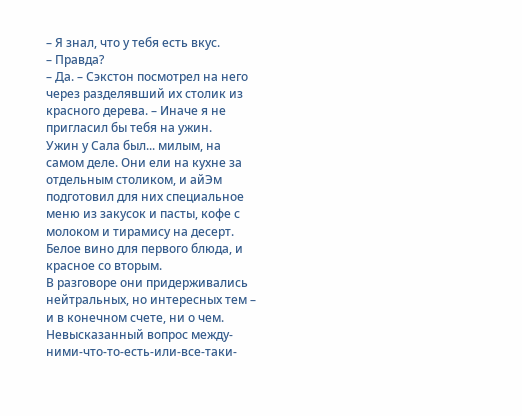– Я знал, что у тебя есть вкус.
– Правда?
– Да. – Сэкстон посмотрел на него через разделявший их столик из красного дерева. – Иначе я не пригласил бы тебя на ужин.
Ужин у Сала был... милым, на самом деле. Они ели на кухне за отдельным столиком, и айЭм подготовил для них специальное меню из закусок и пасты, кофе с молоком и тирамису на десерт. Белое вино для первого блюда, и красное со вторым.
В разговоре они придерживались нейтральных, но интересных тем – и в конечном счете, ни о чем. Невысказанный вопрос между-ними-что-то-есть-или-все-таки-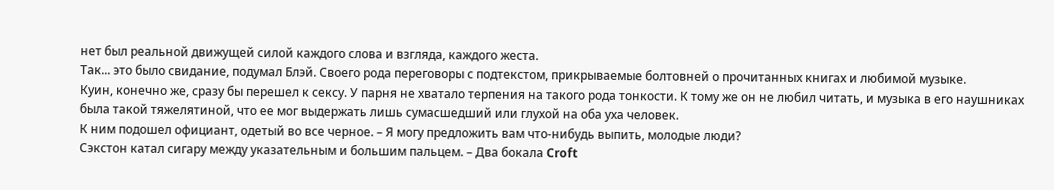нет был реальной движущей силой каждого слова и взгляда, каждого жеста.
Так... это было свидание, подумал Блэй. Своего рода переговоры с подтекстом, прикрываемые болтовней о прочитанных книгах и любимой музыке.
Куин, конечно же, сразу бы перешел к сексу. У парня не хватало терпения на такого рода тонкости. К тому же он не любил читать, и музыка в его наушниках была такой тяжелятиной, что ее мог выдержать лишь сумасшедший или глухой на оба уха человек.
К ним подошел официант, одетый во все черное. – Я могу предложить вам что-нибудь выпить, молодые люди?
Сэкстон катал сигару между указательным и большим пальцем. – Два бокала Croft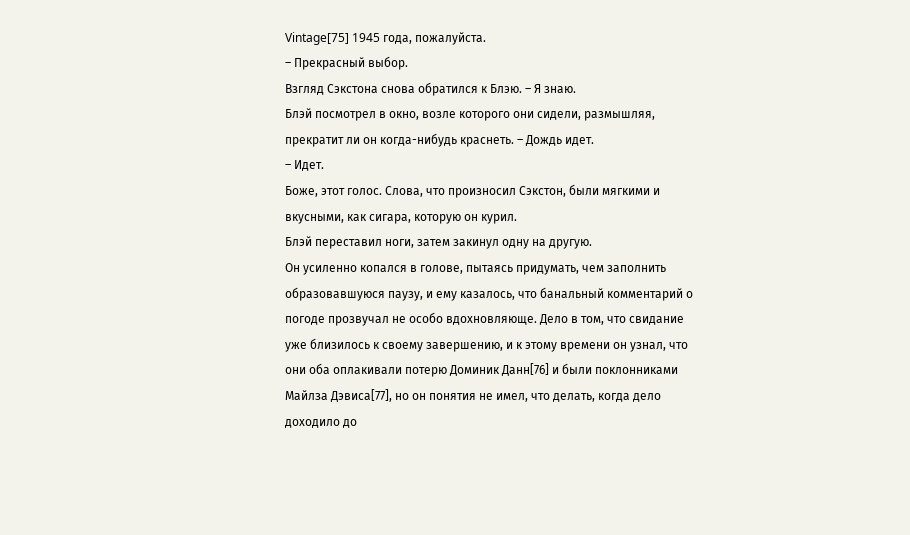Vintage[75] 1945 года, пожалуйста.
– Прекрасный выбор.
Взгляд Сэкстона снова обратился к Блэю. – Я знаю.
Блэй посмотрел в окно, возле которого они сидели, размышляя, прекратит ли он когда-нибудь краснеть. – Дождь идет.
– Идет.
Боже, этот голос. Слова, что произносил Сэкстон, были мягкими и вкусными, как сигара, которую он курил.
Блэй переставил ноги, затем закинул одну на другую.
Он усиленно копался в голове, пытаясь придумать, чем заполнить образовавшуюся паузу, и ему казалось, что банальный комментарий о погоде прозвучал не особо вдохновляюще. Дело в том, что свидание уже близилось к своему завершению, и к этому времени он узнал, что они оба оплакивали потерю Доминик Данн[76] и были поклонниками Майлза Дэвиса[77], но он понятия не имел, что делать, когда дело доходило до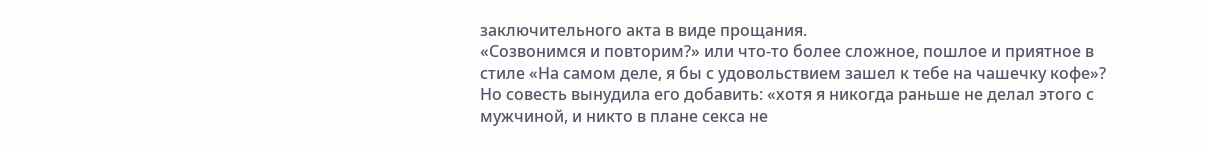заключительного акта в виде прощания.
«Созвонимся и повторим?» или что-то более сложное, пошлое и приятное в стиле «На самом деле, я бы с удовольствием зашел к тебе на чашечку кофе»?
Но совесть вынудила его добавить: «хотя я никогда раньше не делал этого с мужчиной, и никто в плане секса не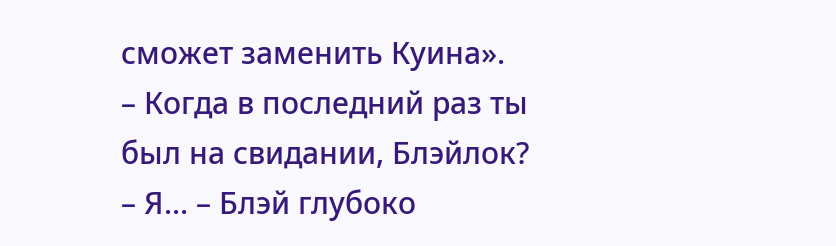сможет заменить Куина».
– Когда в последний раз ты был на свидании, Блэйлок?
– Я... – Блэй глубоко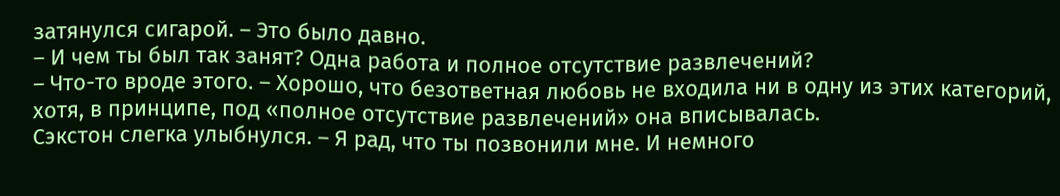затянулся сигарой. – Это было давно.
– И чем ты был так занят? Одна работа и полное отсутствие развлечений?
– Что-то вроде этого. – Хорошо, что безответная любовь не входила ни в одну из этих категорий, хотя, в принципе, под «полное отсутствие развлечений» она вписывалась.
Сэкстон слегка улыбнулся. – Я рад, что ты позвонили мне. И немного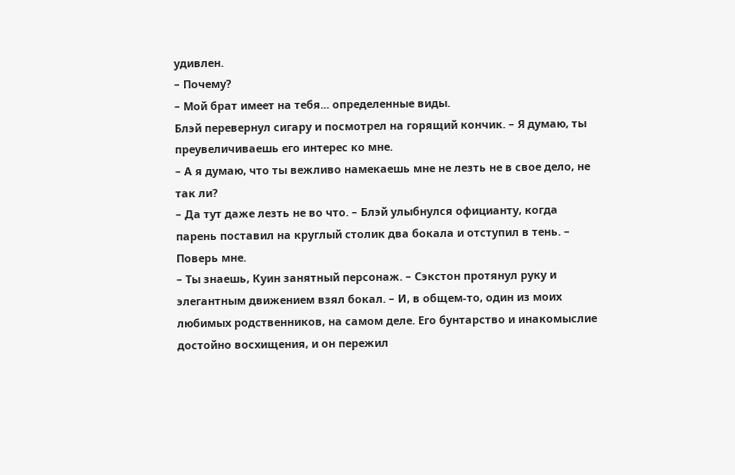удивлен.
– Почему?
– Мой брат имеет на тебя... определенные виды.
Блэй перевернул сигару и посмотрел на горящий кончик. – Я думаю, ты преувеличиваешь его интерес ко мне.
– А я думаю, что ты вежливо намекаешь мне не лезть не в свое дело, не так ли?
– Да тут даже лезть не во что. – Блэй улыбнулся официанту, когда парень поставил на круглый столик два бокала и отступил в тень. – Поверь мне.
– Ты знаешь, Куин занятный персонаж. – Сэкстон протянул руку и элегантным движением взял бокал. – И, в общем-то, один из моих любимых родственников, на самом деле. Его бунтарство и инакомыслие достойно восхищения, и он пережил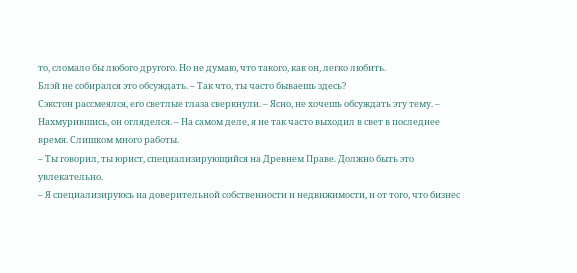то, сломало бы любого другого. Но не думаю, что такого, как он, легко любить.
Блэй не собирался это обсуждать. – Так что, ты часто бываешь здесь?
Сэкстон рассмеялся, его светлые глаза сверкнули. – Ясно, не хочешь обсуждать эту тему. – Нахмурившись, он огляделся. – На самом деле, я не так часто выходил в свет в последнее время. Слишком много работы.
– Ты говорил, ты юрист, специализирующийся на Древнем Праве. Должно быть это увлекательно.
– Я специализируюсь на доверительной собственности и недвижимости, и от того, что бизнес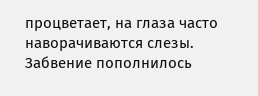процветает, на глаза часто наворачиваются слезы. Забвение пополнилось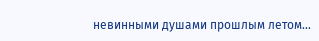невинными душами прошлым летом…